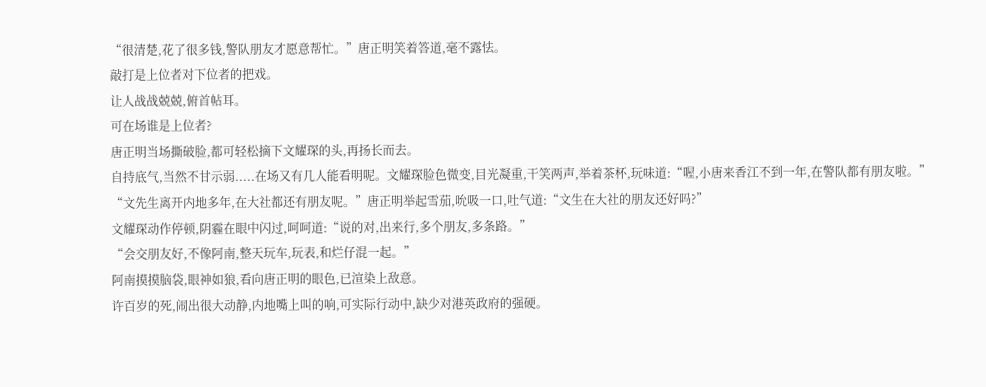“很清楚,花了很多钱,警队朋友才愿意帮忙。”唐正明笑着答道,毫不露怯。
敲打是上位者对下位者的把戏。
让人战战兢兢,俯首帖耳。
可在场谁是上位者?
唐正明当场撕破脸,都可轻松摘下文耀琛的头,再扬长而去。
自持底气,当然不甘示弱.....在场又有几人能看明呢。文耀琛脸色微变,目光凝重,干笑两声,举着茶杯,玩味道:“喔,小唐来香江不到一年,在警队都有朋友啦。”
“文先生离开内地多年,在大社都还有朋友呢。”唐正明举起雪茄,吮吸一口,吐气道:“文生在大社的朋友还好吗?”
文耀琛动作停顿,阴霾在眼中闪过,呵呵道:“说的对,出来行,多个朋友,多条路。”
“会交朋友好,不像阿南,整天玩车,玩表,和烂仔混一起。”
阿南摸摸脑袋,眼神如狼,看向唐正明的眼色,已渲染上敌意。
许百岁的死,闹出很大动静,内地嘴上叫的响,可实际行动中,缺少对港英政府的强硬。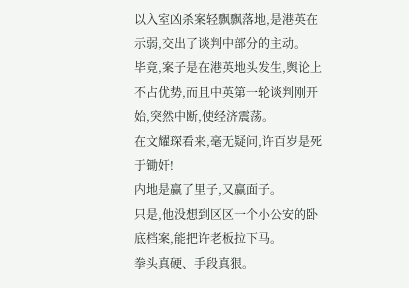以入室凶杀案轻飘飘落地,是港英在示弱,交出了谈判中部分的主动。
毕竟,案子是在港英地头发生,舆论上不占优势,而且中英第一轮谈判刚开始,突然中断,使经济震荡。
在文耀琛看来,毫无疑问,许百岁是死于锄奸!
内地是赢了里子,又赢面子。
只是,他没想到区区一个小公安的卧底档案,能把许老板拉下马。
拳头真硬、手段真狠。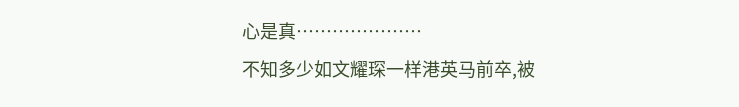心是真…………………
不知多少如文耀琛一样港英马前卒,被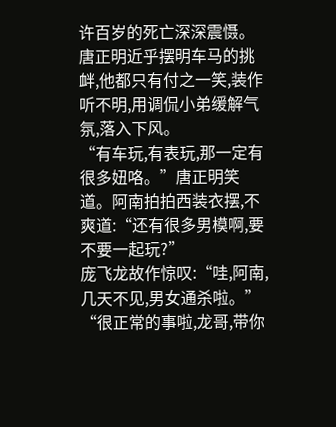许百岁的死亡深深震慑。唐正明近乎摆明车马的挑衅,他都只有付之一笑,装作听不明,用调侃小弟缓解气氛,落入下风。
“有车玩,有表玩,那一定有很多妞咯。”唐正明笑道。阿南拍拍西装衣摆,不爽道:“还有很多男模啊,要不要一起玩?”
庞飞龙故作惊叹:“哇,阿南,几天不见,男女通杀啦。”
“很正常的事啦,龙哥,带你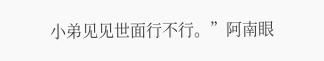小弟见见世面行不行。”阿南眼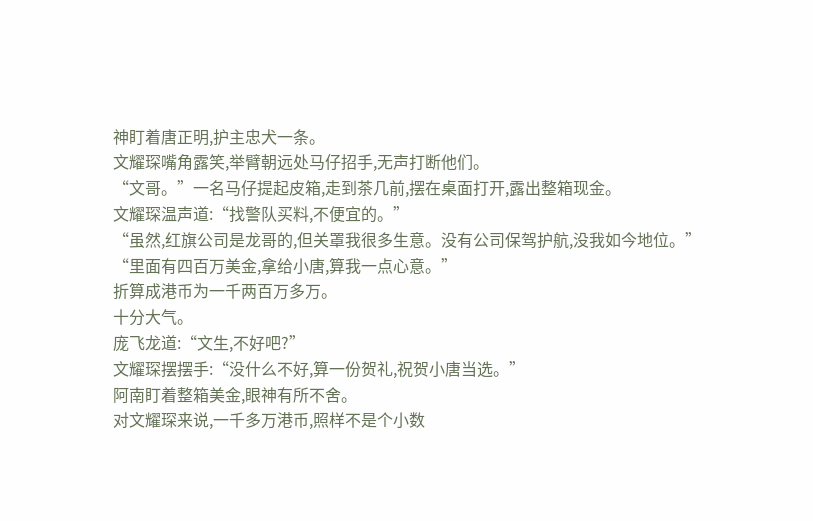神盯着唐正明,护主忠犬一条。
文耀琛嘴角露笑,举臂朝远处马仔招手,无声打断他们。
“文哥。”一名马仔提起皮箱,走到茶几前,摆在桌面打开,露出整箱现金。
文耀琛温声道:“找警队买料,不便宜的。”
“虽然,红旗公司是龙哥的,但关罩我很多生意。没有公司保驾护航,没我如今地位。”
“里面有四百万美金,拿给小唐,算我一点心意。”
折算成港币为一千两百万多万。
十分大气。
庞飞龙道:“文生,不好吧?”
文耀琛摆摆手:“没什么不好,算一份贺礼,祝贺小唐当选。”
阿南盯着整箱美金,眼神有所不舍。
对文耀琛来说,一千多万港币,照样不是个小数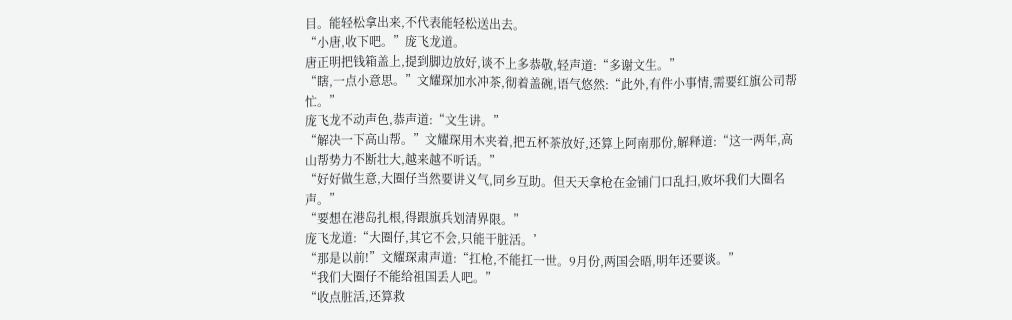目。能轻松拿出来,不代表能轻松送出去。
“小唐,收下吧。”庞飞龙道。
唐正明把钱箱盖上,提到脚边放好,谈不上多恭敬,轻声道:“多谢文生。”
“瞎,一点小意思。”文耀琛加水冲茶,彻着盖碗,语气悠然:“此外,有件小事情,需要红旗公司帮忙。”
庞飞龙不动声色,恭声道:“文生讲。”
“解决一下高山帮。”文耀琛用木夹着,把五杯茶放好,还算上阿南那份,解释道:“这一两年,高山帮势力不断壮大,越来越不听话。”
“好好做生意,大圈仔当然要讲义气,同乡互助。但天天拿枪在金铺门口乱扫,败坏我们大圈名声。”
“要想在港岛扎根,得跟旗兵划清界限。”
庞飞龙道:“大圈仔,其它不会,只能干脏活。’
“那是以前!”文耀琛肃声道:“扛枪,不能扛一世。9月份,两国会晤,明年还要谈。”
“我们大圈仔不能给祖国丢人吧。”
“收点脏活,还算救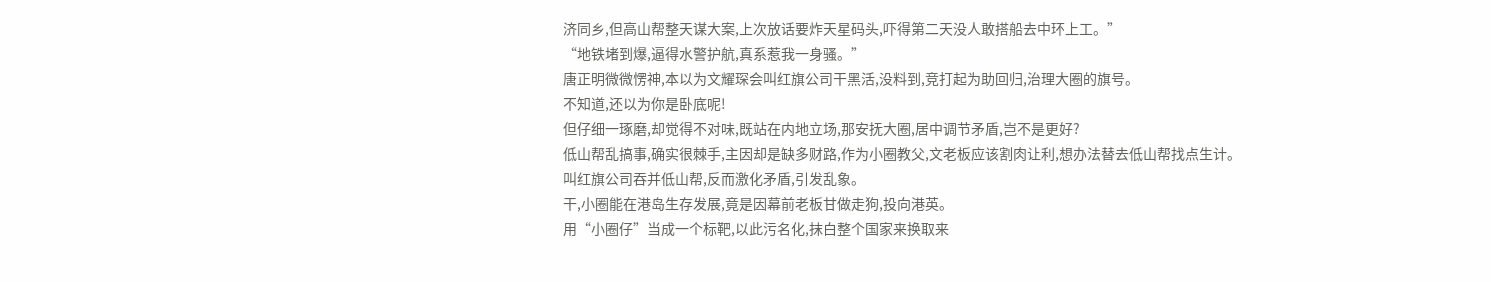济同乡,但高山帮整天谋大案,上次放话要炸天星码头,吓得第二天没人敢搭船去中环上工。”
“地铁堵到爆,逼得水警护航,真系惹我一身骚。”
唐正明微微愣神,本以为文耀琛会叫红旗公司干黑活,没料到,竞打起为助回归,治理大圈的旗号。
不知道,还以为你是卧底呢!
但仔细一琢磨,却觉得不对味,既站在内地立场,那安抚大圈,居中调节矛盾,岂不是更好?
低山帮乱搞事,确实很棘手,主因却是缺多财路,作为小圈教父,文老板应该割肉让利,想办法替去低山帮找点生计。
叫红旗公司吞并低山帮,反而激化矛盾,引发乱象。
干,小圈能在港岛生存发展,竟是因幕前老板甘做走狗,投向港英。
用“小圈仔”当成一个标靶,以此污名化,抹白整个国家来换取来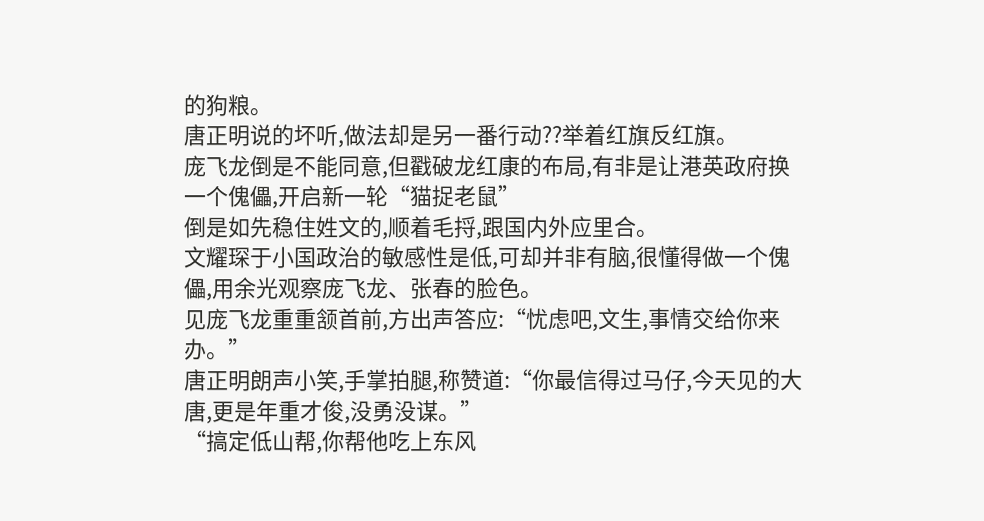的狗粮。
唐正明说的坏听,做法却是另一番行动??举着红旗反红旗。
庞飞龙倒是不能同意,但戳破龙红康的布局,有非是让港英政府换一个傀儡,开启新一轮“猫捉老鼠”
倒是如先稳住姓文的,顺着毛捋,跟国内外应里合。
文耀琛于小国政治的敏感性是低,可却并非有脑,很懂得做一个傀儡,用余光观察庞飞龙、张春的脸色。
见庞飞龙重重颔首前,方出声答应:“忧虑吧,文生,事情交给你来办。”
唐正明朗声小笑,手掌拍腿,称赞道:“你最信得过马仔,今天见的大唐,更是年重才俊,没勇没谋。”
“搞定低山帮,你帮他吃上东风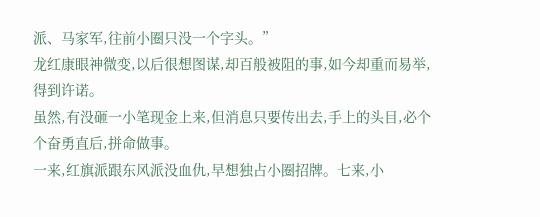派、马家军,往前小圈只没一个字头。”
龙红康眼神微变,以后很想图谋,却百般被阻的事,如今却重而易举,得到许诺。
虽然,有没砸一小笔现金上来,但消息只要传出去,手上的头目,必个个奋勇直后,拼命做事。
一来,红旗派跟东风派没血仇,早想独占小圈招牌。七来,小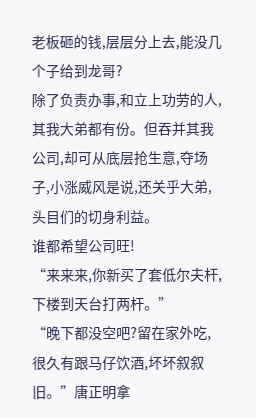老板砸的钱,层层分上去,能没几个子给到龙哥?
除了负责办事,和立上功劳的人,其我大弟都有份。但吞并其我公司,却可从底层抢生意,夺场子,小涨威风是说,还关乎大弟,头目们的切身利益。
谁都希望公司旺!
“来来来,你新买了套低尔夫杆,下楼到天台打两杆。”
“晚下都没空吧?留在家外吃,很久有跟马仔饮酒,坏坏叙叙旧。”唐正明拿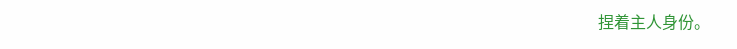捏着主人身份。